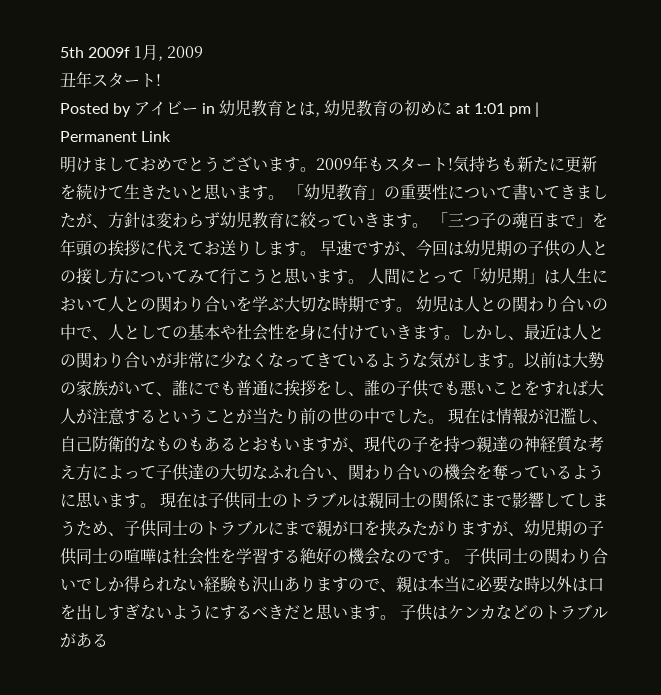5th 2009f 1月, 2009
丑年スタート!
Posted by アイビー in 幼児教育とは, 幼児教育の初めに at 1:01 pm | Permanent Link
明けましておめでとうございます。2009年もスタート!気持ちも新たに更新を続けて生きたいと思います。 「幼児教育」の重要性について書いてきましたが、方針は変わらず幼児教育に絞っていきます。 「三つ子の魂百まで」を年頭の挨拶に代えてお送りします。 早速ですが、今回は幼児期の子供の人との接し方についてみて行こうと思います。 人間にとって「幼児期」は人生において人との関わり合いを学ぶ大切な時期です。 幼児は人との関わり合いの中で、人としての基本や社会性を身に付けていきます。しかし、最近は人との関わり合いが非常に少なくなってきているような気がします。以前は大勢の家族がいて、誰にでも普通に挨拶をし、誰の子供でも悪いことをすれば大人が注意するということが当たり前の世の中でした。 現在は情報が氾濫し、自己防衛的なものもあるとおもいますが、現代の子を持つ親達の神経質な考え方によって子供達の大切なふれ合い、関わり合いの機会を奪っているように思います。 現在は子供同士のトラブルは親同士の関係にまで影響してしまうため、子供同士のトラブルにまで親が口を挟みたがりますが、幼児期の子供同士の喧嘩は社会性を学習する絶好の機会なのです。 子供同士の関わり合いでしか得られない経験も沢山ありますので、親は本当に必要な時以外は口を出しすぎないようにするべきだと思います。 子供はケンカなどのトラブルがある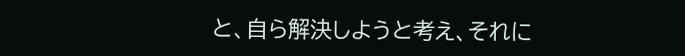と、自ら解決しようと考え、それに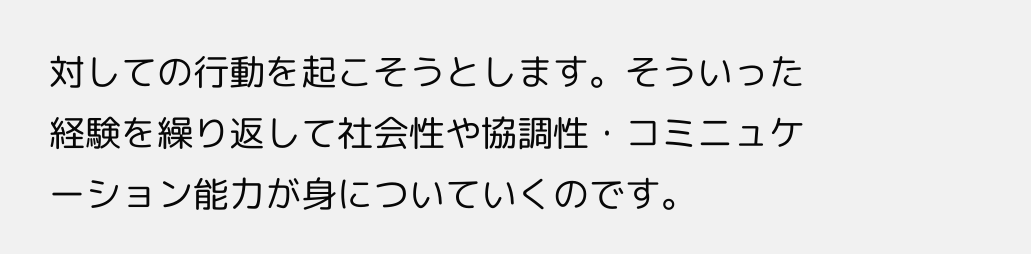対しての行動を起こそうとします。そういった経験を繰り返して社会性や協調性・コミニュケーション能力が身についていくのです。